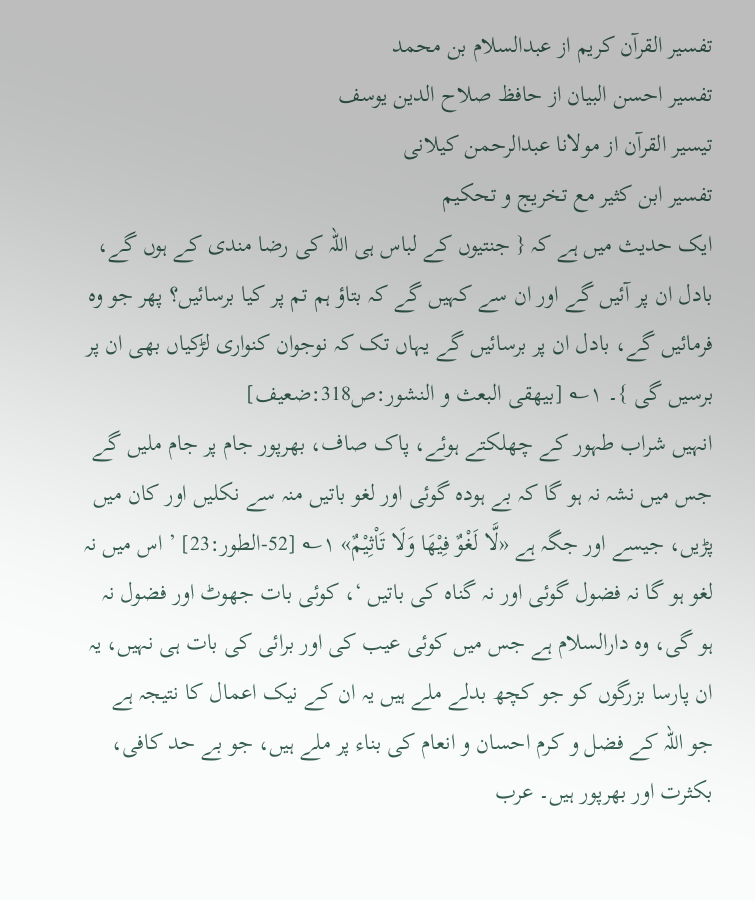تفسیر القرآن کریم از عبدالسلام بن محمد
تفسیر احسن البیان از حافظ صلاح الدین یوسف
تيسير القرآن از مولانا عبدالرحمن کیلانی
تفسیر ابن کثیر مع تخریج و تحکیم
ایک حدیث میں ہے کہ { جنتیوں کے لباس ہی اللہ کی رضا مندی کے ہوں گے، بادل ان پر آئیں گے اور ان سے کہیں گے کہ بتاؤ ہم تم پر کیا برسائیں؟ پھر جو وہ فرمائیں گے، بادل ان پر برسائیں گے یہاں تک کہ نوجوان کنواری لڑکیاں بھی ان پر برسیں گی }۔ ۱؎ [بیھقی البعث و النشور:ص318:ضعیف]
انہیں شراب طہور کے چھلکتے ہوئے، پاک صاف، بھرپور جام پر جام ملیں گے جس میں نشہ نہ ہو گا کہ بے ہودہ گوئی اور لغو باتیں منہ سے نکلیں اور کان میں پڑیں، جیسے اور جگہ ہے «لَّا لَغْوٌ فِيْهَا وَلَا تَاْثِيْمٌ» ۱؎ [52-الطور:23] ’ اس میں نہ لغو ہو گا نہ فضول گوئی اور نہ گناہ کی باتیں ‘، کوئی بات جھوٹ اور فضول نہ ہو گی، وہ دارالسلام ہے جس میں کوئی عیب کی اور برائی کی بات ہی نہیں، یہ ان پارسا بزرگوں کو جو کچھ بدلے ملے ہیں یہ ان کے نیک اعمال کا نتیجہ ہے جو اللہ کے فضل و کرم احسان و انعام کی بناء پر ملے ہیں، جو بے حد کافی، بکثرت اور بھرپور ہیں۔ عرب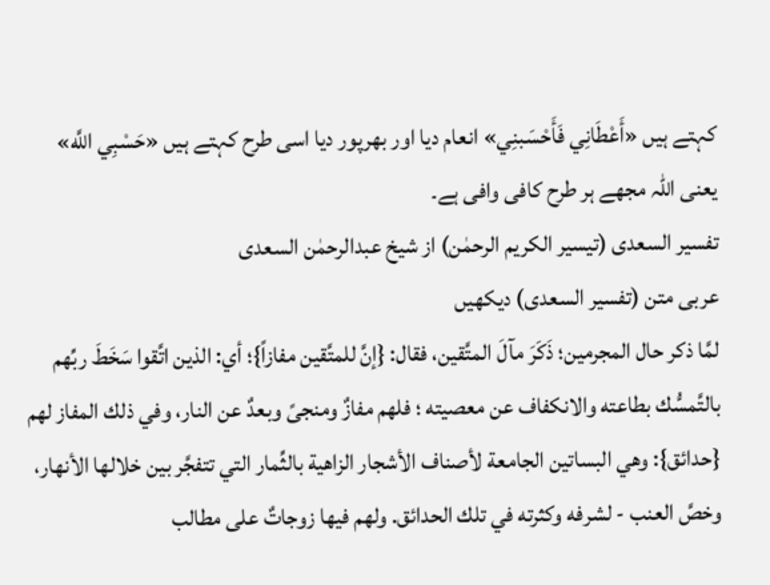کہتے ہیں «أَعْطَانِي فَأَحْسَبنِي» انعام دیا اور بھرپور دیا اسی طرح کہتے ہیں «حَسْبِي اللَّه» یعنی اللہ مجھے ہر طرح کافی وافی ہے۔
تفسیر السعدی (تیسیر الکریم الرحمٰن) از شیخ عبدالرحمٰن السعدی
عربی متن (تفسیر السعدی) دیکھیں
لمَّا ذكر حال المجرمين؛ ذَكَرَ مآلَ المتَّقين، فقال: {إنَّ للمتَّقين مفازاً}؛ أي: الذين اتَّقوا سَخَطَ ربِّهم بالتَّمسُّك بطاعته والانكفاف عن معصيته ؛ فلهم مفازٌ ومنجىً وبعدٌ عن النار، وفي ذلك المفاز لهم {حدائق}: وهي البساتين الجامعة لأصناف الأشجار الزاهية بالثِّمار التي تتفجَّر بين خلالها الأنهار، وخصَّ العنب - لشرفه وكثرته في تلك الحدائق. ولهم فيها زوجاتٌ على مطالب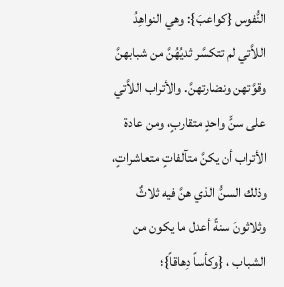النُّفوس {كواعبَ}: وهي النواهِدُ اللاَّتي لم تتكسَّر ثديُهُنَّ من شبابهنَّ وقوَّتهن ونضارتهنَّ. والأتراب اللاَّتي على سنٍّ واحدٍ متقاربٍ، ومن عادة الأتراب أن يكنَّ متآلفاتٍ متعاشراتٍ، وذلك السنُّ الذي هنَّ فيه ثلاثٌ وثلاثونَ سنةً أعدل ما يكون من الشباب ، {وكأساً دِهاقاً}؛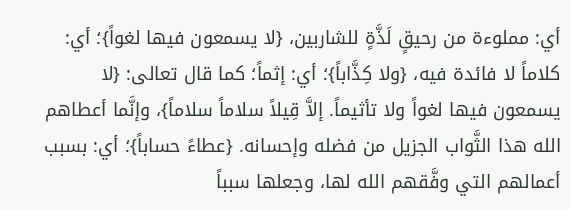أي: مملوءة من رحيقٍ لَذَّةٍ للشاربين، {لا يسمعون فيها لغواً}؛ أي: كلاماً لا فائدة فيه، {ولا كِذَّاباً}؛ أي: إثماً؛ كما قال تعالى: {لا يسمعون فيها لغواً ولا تأثيماً. إلاَّ قِيلاً سلاماً سلاماً}، وإنَّما أعطاهم الله هذا الثَّواب الجزيل من فضله وإحسانه. {عطاءً حساباً}؛ أي: بسبب أعمالهم التي وفَّقهم الله لها، وجعلها سبباً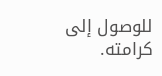للوصول إلى كرامته.